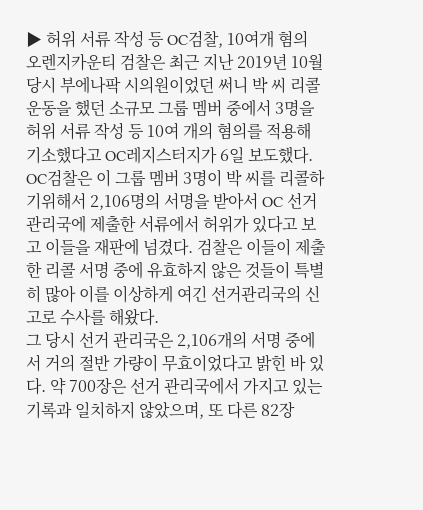▶ 허위 서류 작성 등 OC검찰, 10여개 혐의
오렌지카운티 검찰은 최근 지난 2019년 10월 당시 부에나팍 시의원이었던 써니 박 씨 리콜 운동을 했던 소규모 그룹 멤버 중에서 3명을 허위 서류 작성 등 10여 개의 혐의를 적용해 기소했다고 OC레지스터지가 6일 보도했다.
OC검찰은 이 그룹 멤버 3명이 박 씨를 리콜하기위해서 2,106명의 서명을 받아서 OC 선거 관리국에 제출한 서류에서 허위가 있다고 보고 이들을 재판에 넘겼다. 검찰은 이들이 제출한 리콜 서명 중에 유효하지 않은 것들이 특별히 많아 이를 이상하게 여긴 선거관리국의 신고로 수사를 해왔다.
그 당시 선거 관리국은 2,106개의 서명 중에서 거의 절반 가량이 무효이었다고 밝힌 바 있다. 약 700장은 선거 관리국에서 가지고 있는 기록과 일치하지 않았으며, 또 다른 82장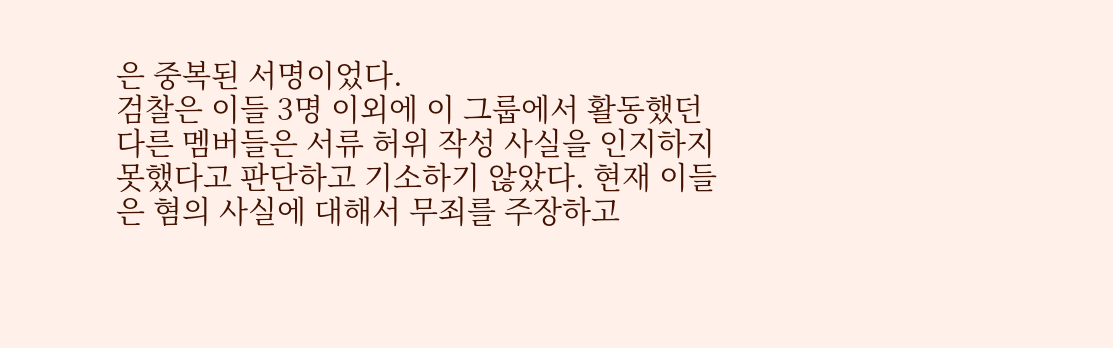은 중복된 서명이었다.
검찰은 이들 3명 이외에 이 그룹에서 활동했던 다른 멤버들은 서류 허위 작성 사실을 인지하지 못했다고 판단하고 기소하기 않았다. 현재 이들은 혐의 사실에 대해서 무죄를 주장하고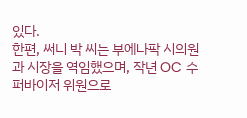있다.
한편, 써니 박 씨는 부에나팍 시의원과 시장을 역임했으며, 작년 OC 수퍼바이저 위원으로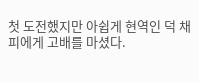첫 도전했지만 아쉽게 현역인 덕 채피에게 고배를 마셨다.